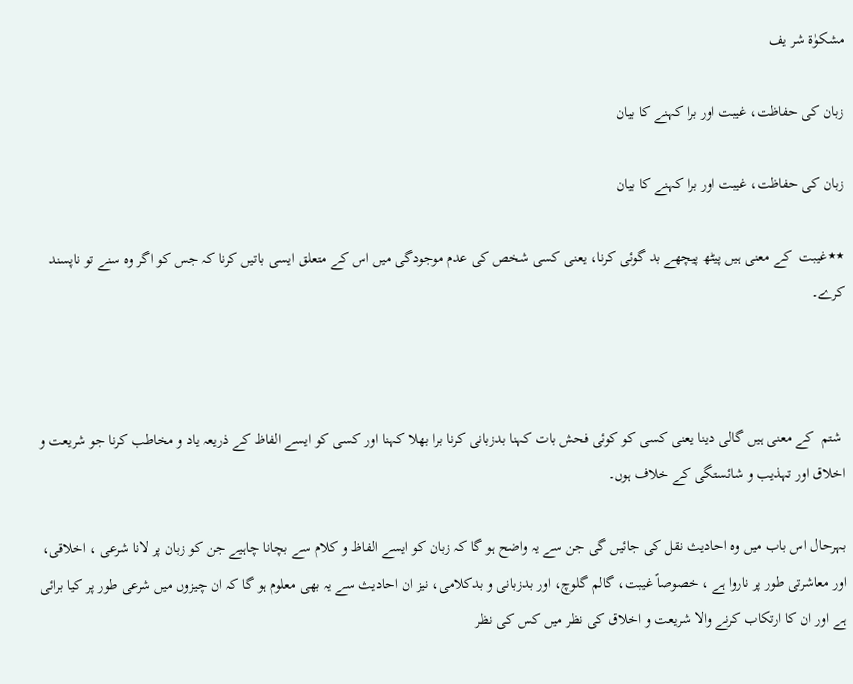مشکوٰة شر یف

زبان کی حفاظت، غیبت اور برا کہنے کا بیان

زبان کی حفاظت، غیبت اور برا کہنے کا بیان

٭٭غیبت  کے معنی ہیں پیٹھ پیچھے بد گوئی کرنا، یعنی کسی شخص کی عدم موجودگی میں اس کے متعلق ایسی باتیں کرنا کہ جس کو اگر وہ سنے تو ناپسند کرے۔



 شتم  کے معنی ہیں گالی دینا یعنی کسی کو کوئی فحش بات کہنا بدزبانی کرنا برا بھلا کہنا اور کسی کو ایسے الفاظ کے ذریعہ یاد و مخاطب کرنا جو شریعت و اخلاق اور تہذیب و شائستگی کے خلاف ہوں۔

بہرحال اس باب میں وہ احادیث نقل کی جائیں گی جن سے یہ واضح ہو گا کہ زبان کو ایسے الفاظ و کلام سے بچانا چاہیے جن کو زبان پر لانا شرعی ، اخلاقی، اور معاشرتی طور پر ناروا ہے ، خصوصاً غیبت، گالم گلوچ، اور بدزبانی و بدکلامی، نیز ان احادیث سے یہ بھی معلوم ہو گا کہ ان چیزوں میں شرعی طور پر کیا برائی ہے اور ان کا ارتکاب کرنے والا شریعت و اخلاق کی نظر میں کس کی نظر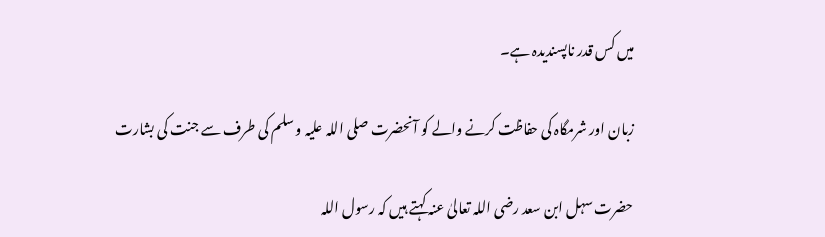میں کس قدر ناپسندیدہ ہے۔

زبان اور شرمگاہ کی حفاظت کرنے والے کو آنحضرت صلی اللہ علیہ و سلم کی طرف سے جنت کی بشارت

حضرت سہل ابن سعد رضی اللہ تعالیٰ عنہ کہتے ہیں کہ رسول اللہ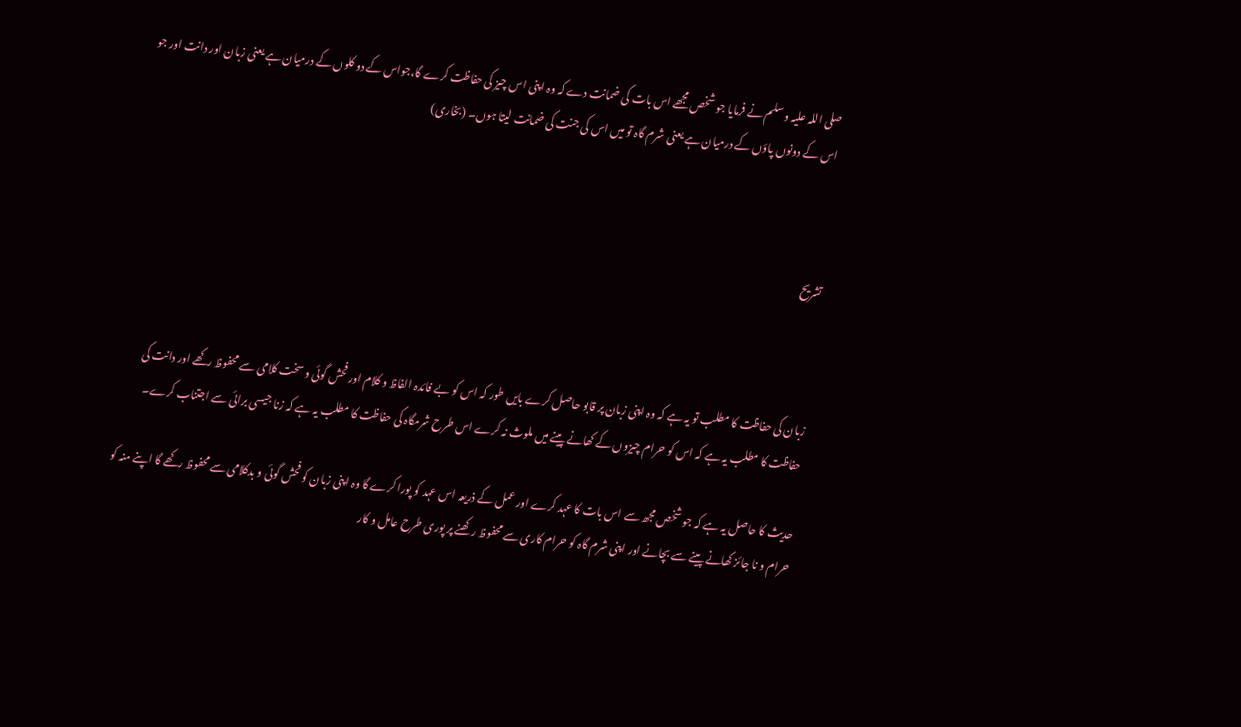صلی اللہ علیہ و سلم نے فرمایا جو شخص مجھے اس بات کی ضمانت دے کہ وہ اپنی اس چیز کی حفاظت کرے گا،جواس کے دو کلوں کے درمیان ہے یعنی زبان اور دانت اور جو اس کے دونوں پاؤں کے درمیان ہے یعنی شرم گاہ تو میں اس کی جنت کی ضمانت لیتا ہوں۔ (بخاری)



تشریح



زبان کی حفاظت کا مطلب تو یہ ہے کہ وہ اپنی زبان پر قابو حاصل کرے بایں طور کہ اس کو بے فائدہ الفاظ و کلام اور فحش گوئی و سخت کلامی سے محفوظ رکھے اور دانت کی حفاظت کا مطلب یہ ہے کہ اس کو حرام چیزوں کے کھانے پینے میں ملوث نہ کرے اس طرح شرمگاہ کی حفاظت کا مطلب یہ ہے کہ زنا جیسی برائی سے اجتناب کرے۔

حدیث کا حاصل یہ ہے کہ جو شخص مجھ سے اس بات کا عہد کرے اور عمل کے ذریعہ اس عہد کو پورا کرے گا وہ اپنی زبان کو فحش گوئی و بدکلامی سے محفوظ رکھے گا اپنے منہ کو حرام و نا جائز کھانے پینے سے بچانے اور اپنی شرم گاہ کو حرام کاری سے محفوظ رکھنے پر پوری طرح عامل و کار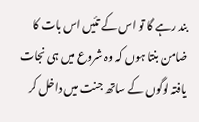بند رہے گا تو اس کے تئیں اس بات کا ضامن بنتا ہوں کہ وہ شروع میں ہی نجات یافتہ لوگوں کے ساتھ جنت میں داخل کر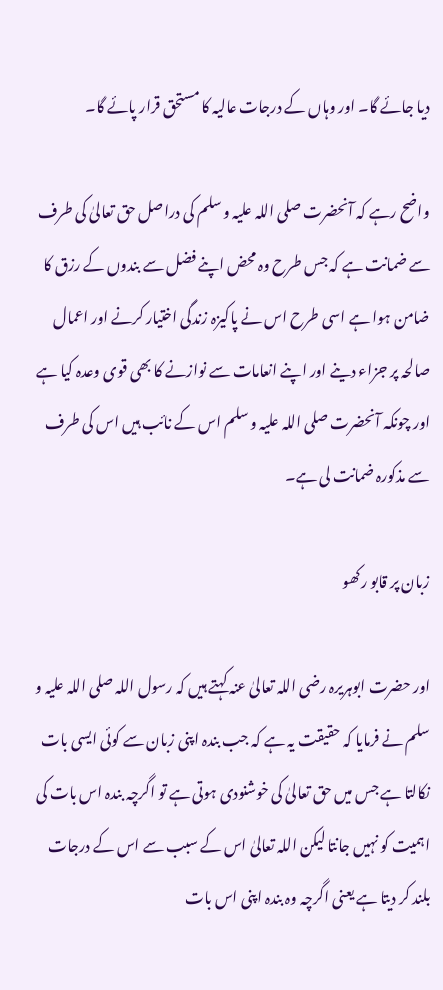دیا جائے گا۔ اور وہاں کے درجات عالیہ کا مستحق قرار پائے گا۔

واضح رہے کہ آنحضرت صلی اللہ علیہ و سلم کی دراصل حق تعالیٰ کی طرف سے ضمانت ہے کہ جس طرح وہ محض اپنے فضل سے بندوں کے رزق کا ضامن ہوا ہے اسی طرح اس نے پاکیزہ زندگی اختیار کرنے اور اعمال صالحہ پر جزاء دینے اور اپنے انعامات سے نوازنے کا بھی قوی وعدہ کیا ہے اور چونکہ آنحضرت صلی اللہ علیہ و سلم اس کے نائب ہیں اس کی طرف سے مذکورہ ضمانت لی ہے۔

زبان پر قابو رکھو

اور حضرت ابوہریرہ رضی اللہ تعالیٰ عنہ کہتے ہیں کہ رسول اللہ صلی اللہ علیہ و سلم نے فرمایا کہ حقیقت یہ ہے کہ جب بندہ اپنی زبان سے کوئی ایسی بات نکالتا ہے جس میں حق تعالیٰ کی خوشنودی ہوتی ہے تو اگرچہ بندہ اس بات کی اہمیت کو نہیں جانتا لیکن اللہ تعالیٰ اس کے سبب سے اس کے درجات بلند کر دیتا ہے یعنی اگرچہ وہ بندہ اپنی اس بات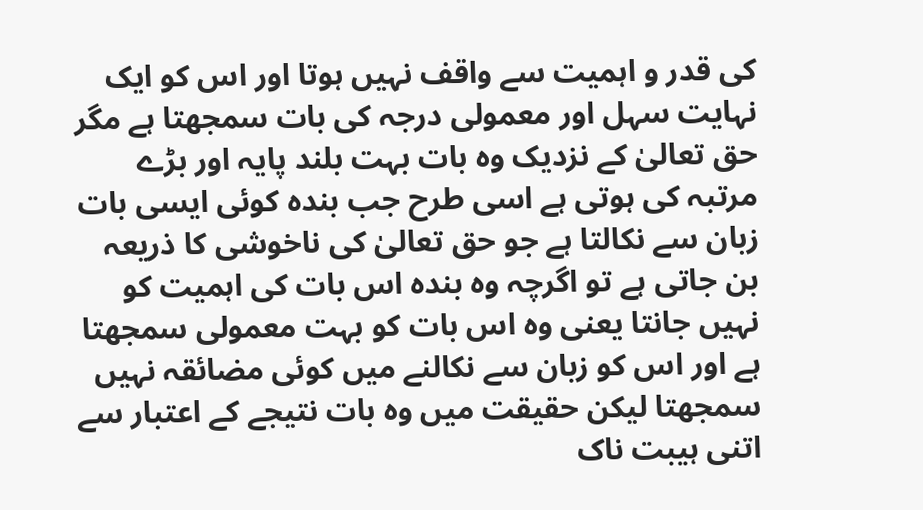کی قدر و اہمیت سے واقف نہیں ہوتا اور اس کو ایک نہایت سہل اور معمولی درجہ کی بات سمجھتا ہے مگر حق تعالیٰ کے نزدیک وہ بات بہت بلند پایہ اور بڑے مرتبہ کی ہوتی ہے اسی طرح جب بندہ کوئی ایسی بات زبان سے نکالتا ہے جو حق تعالیٰ کی ناخوشی کا ذریعہ بن جاتی ہے تو اگرچہ وہ بندہ اس بات کی اہمیت کو نہیں جانتا یعنی وہ اس بات کو بہت معمولی سمجھتا ہے اور اس کو زبان سے نکالنے میں کوئی مضائقہ نہیں سمجھتا لیکن حقیقت میں وہ بات نتیجے کے اعتبار سے اتنی ہیبت ناک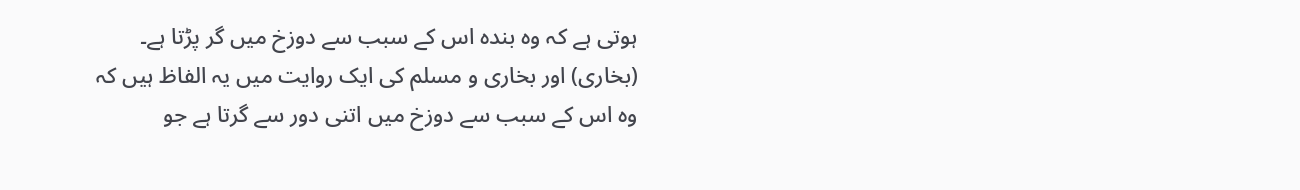ہوتی ہے کہ وہ بندہ اس کے سبب سے دوزخ میں گر پڑتا ہے۔ (بخاری) اور بخاری و مسلم کی ایک روایت میں یہ الفاظ ہیں کہ وہ اس کے سبب سے دوزخ میں اتنی دور سے گرتا ہے جو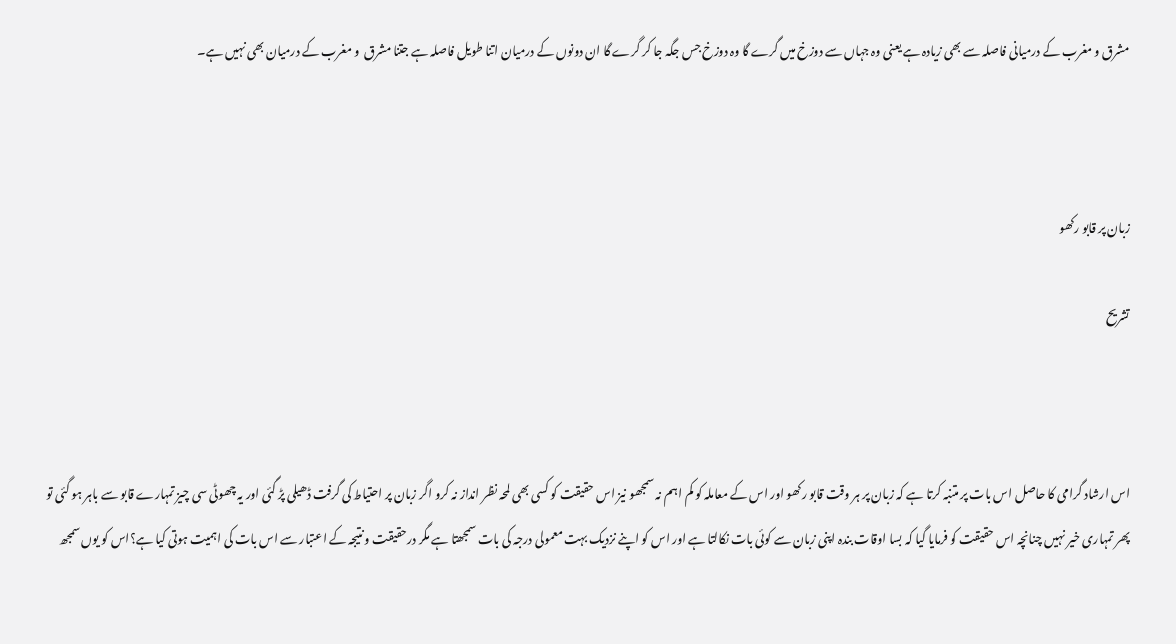مشرق و مغرب کے درمیانی فاصلہ سے بھی زیادہ ہے یعنی وہ جہاں سے دوزخ میں گرے گا وہ دوزخ جس جگہ جا کر گرے گا ان دونوں کے درمیان اتنا طویل فاصلہ ہے جتنا مشرق  و مغرب کے درمیان بھی نہیں ہے۔



زبان پر قابو رکھو

تشریح



اس ارشاد گرامی کا حاصل اس بات پر متنبہ کرتا ہے کہ زبان پر ہر وقت قابو رکھو اور اس کے معاملہ کو کم اہم نہ سمجھو نیز اس حقیقت کو کسی بھی لمحہ نظر انداز نہ کرو اگر زبان پر احتیاط کی گرفت ڈھیلی پڑ گئی اور یہ چھوٹی سی چیز تمہارے قابو سے باہر ہو گئی تو پھر تمہاری خیر نہیں چنانچہ اس حقیقت کو فرمایا گیا کہ بسا اوقات بندہ اپنی زبان سے کوئی بات نکالتا ہے اور اس کو اپنے نزدیک بہت معمولی درجہ کی بات سمجھتا ہے مگر درحقیقت و نتیجہ کے اعتبار سے اس بات کی اہمیت ہوتی کیا ہے؟اس کو یوں سمجھ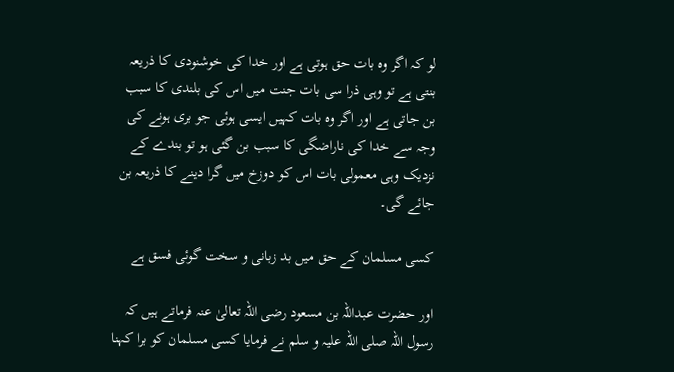لو کہ اگر وہ بات حق ہوتی ہے اور خدا کی خوشنودی کا ذریعہ بنتی ہے تو وہی ذرا سی بات جنت میں اس کی بلندی کا سبب بن جاتی ہے اور اگر وہ بات کہیں ایسی ہوئی جو بری ہونے کی وجہ سے خدا کی ناراضگی کا سبب بن گئی ہو تو بندے کے نزدیک وہی معمولی بات اس کو دوزخ میں گرا دینے کا ذریعہ بن جائے گی۔

کسی مسلمان کے حق میں بد زبانی و سخت گوئی فسق ہے

اور حضرت عبداللہ بن مسعود رضی اللہ تعالیٰ عنہ فرماتے ہیں کہ رسول اللہ صلی اللہ علیہ و سلم نے فرمایا کسی مسلمان کو برا کہنا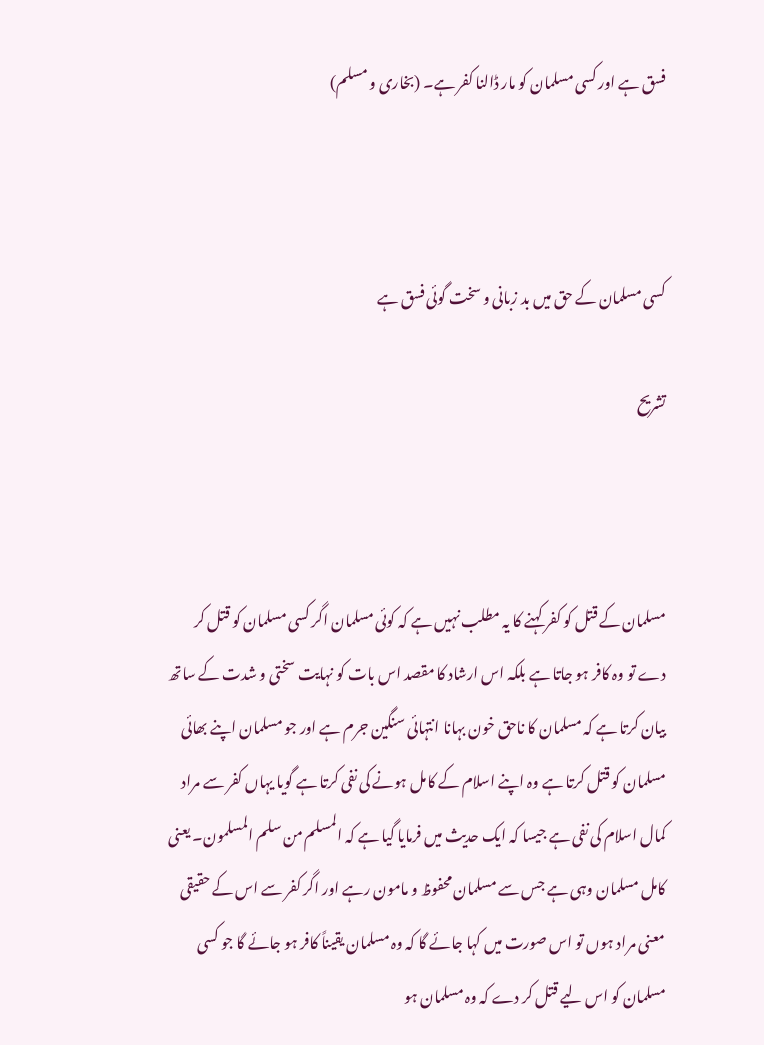فسق ہے اور کسی مسلمان کو مار ڈالنا کفر ہے۔ (بخاری و مسلم)



کسی مسلمان کے حق میں بد زبانی و سخت گوئی فسق ہے

تشریح



مسلمان کے قتل کو کفر کہنے کا یہ مطلب نہیں ہے کہ کوئی مسلمان اگر کسی مسلمان کو قتل کر دے تو وہ کافر ہو جاتا ہے بلکہ اس ارشاد کا مقصد اس بات کو نہایت سختی و شدت کے ساتھ بیان کرتا ہے کہ مسلمان کا ناحق خون بہانا انتہائی سنگین جرم ہے اور جو مسلمان اپنے بھائی مسلمان کو قتل کرتا ہے وہ اپنے اسلام کے کامل ہونے کی نفی کرتا ہے گویا یہاں کفر سے مراد کمال اسلام کی نفی ہے جیسا کہ ایک حدیث میں فرمایا گیا ہے کہ المسلم من سلم المسلمون۔ یعنی کامل مسلمان وہی ہے جس سے مسلمان محفوظ و مامون رہے اور اگر کفر سے اس کے حقیقی معنی مراد ہوں تو اس صورت میں کہا جائے گا کہ وہ مسلمان یقیناً کافر ہو جائے گا جو کسی مسلمان کو اس لیے قتل کر دے کہ وہ مسلمان ہو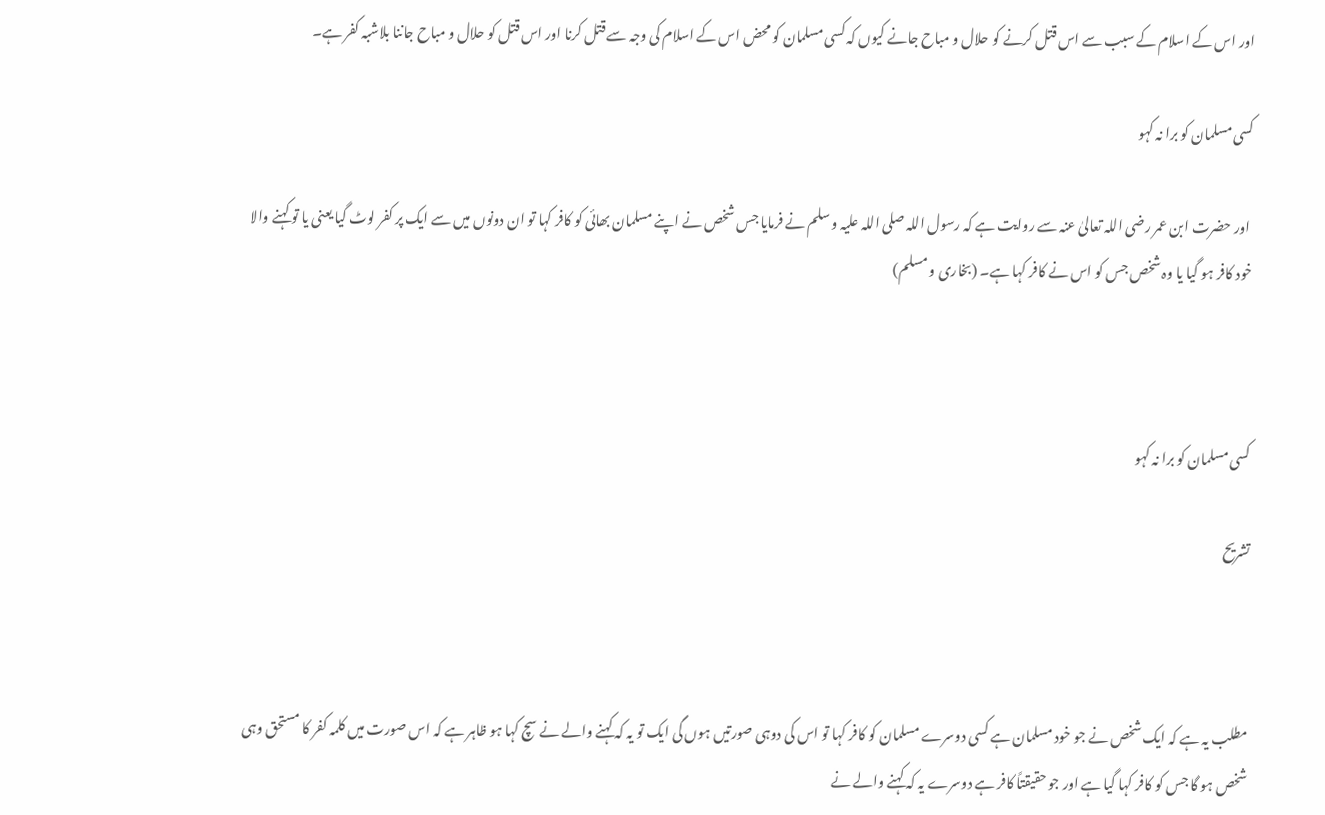اور اس کے اسلام کے سبب سے اس قتل کرنے کو حلال و مباح جانے کیوں کہ کسی مسلمان کو محض اس کے اسلام کی وجہ سے قتل کرنا اور اس قتل کو حلال و مباح جاننا بلاشبہ کفر ہے۔

کسی مسلمان کو برا نہ کہو

 اور حضرت ابن عمر رضی اللہ تعالیٰ عنہ سے روایت ہے کہ رسول اللہ صلی اللہ علیہ و سلم نے فرمایا جس شخص نے اپنے مسلمان بھائی کو کافر کہا تو ان دونوں میں سے ایک پر کفر لوٹ گیا یعنی یا تو کہنے والا خود کافر ہو گیا یا وہ شخص جس کو اس نے کافر کہا ہے۔ (بخاری و مسلم)



کسی مسلمان کو برا نہ کہو

تشریح



مطلب یہ ہے کہ ایک شخص نے جو خود مسلمان ہے کسی دوسرے مسلمان کو کافر کہا تو اس کی دوہی صورتیں ہوں گی ایک تو یہ کہ کہنے والے نے سچ کہا ہو ظاہر ہے کہ اس صورت میں کلمہ کفر کا مستحق وہی شخص ہو گا جس کو کافر کہا گیا ہے اور جو حقیقتاً کافر ہے دوسرے یہ کہ کہنے والے نے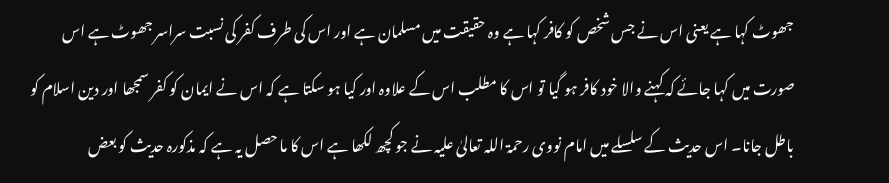جھوٹ کہا ہے یعنی اس نے جس شخص کو کافر کہا ہے وہ حقیقت میں مسلمان ہے اور اس کی طرف کفر کی نسبت سراسر جھوٹ ہے اس صورت میں کہا جائے کہ کہنے والا خود کافر ہو گیا تو اس کا مطلب اس کے علاوہ اور کیا ہو سکتا ہے کہ اس نے ایمان کو کفر سمجھا اور دین اسلام کو باطل جانا۔ اس حدیث کے سلسلے میں امام نووی رحمۃ اللہ تعالیٰ علیہ نے جو کچھ لکھا ہے اس کا ما حصل یہ ہے کہ مذکورہ حدیث کو بعض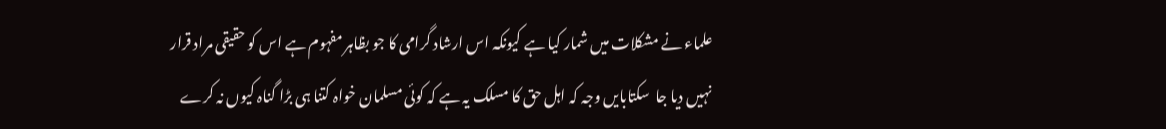علماء نے مشکلات میں شمار کیا ہے کیونکہ اس ارشاد گرامی کا جو بظاہر مفہوم ہے اس کو حقیقی مراد قرار نہیں دیا جا  سکتابایں وجہ کہ اہل حق کا مسلک یہ ہے کہ کوئی مسلمان خواہ کتنا ہی بڑا گناہ کیوں نہ کرے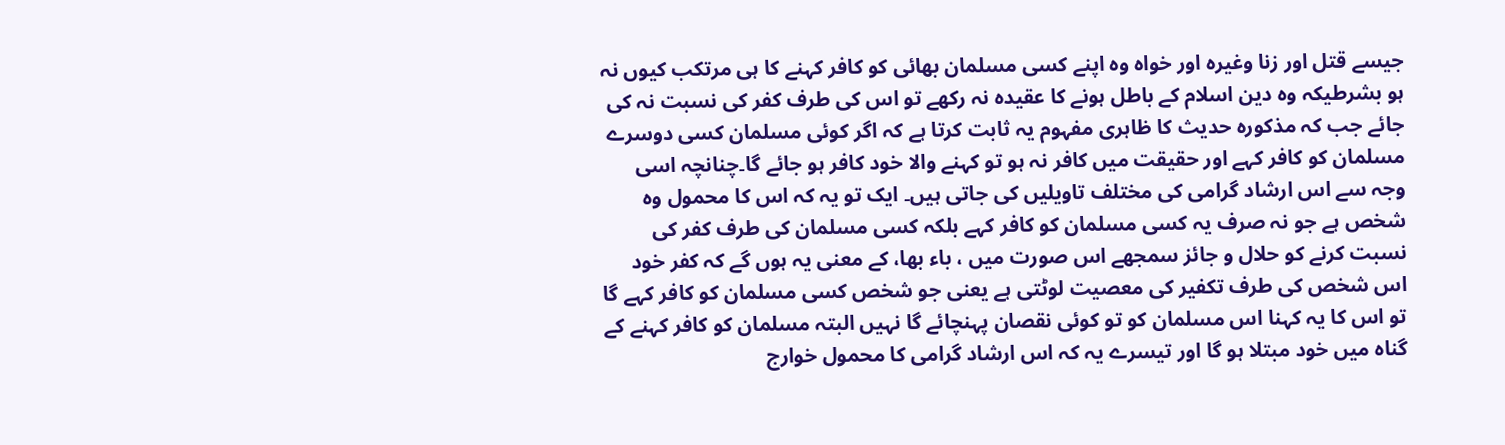جیسے قتل اور زنا وغیرہ اور خواہ وہ اپنے کسی مسلمان بھائی کو کافر کہنے کا ہی مرتکب کیوں نہ ہو بشرطیکہ وہ دین اسلام کے باطل ہونے کا عقیدہ نہ رکھے تو اس کی طرف کفر کی نسبت نہ کی جائے جب کہ مذکورہ حدیث کا ظاہری مفہوم یہ ثابت کرتا ہے کہ اگر کوئی مسلمان کسی دوسرے مسلمان کو کافر کہے اور حقیقت میں کافر نہ ہو تو کہنے والا خود کافر ہو جائے گا۔چنانچہ اسی وجہ سے اس ارشاد گرامی کی مختلف تاویلیں کی جاتی ہیں۔ ایک تو یہ کہ اس کا محمول وہ شخص ہے جو نہ صرف یہ کسی مسلمان کو کافر کہے بلکہ کسی مسلمان کی طرف کفر کی نسبت کرنے کو حلال و جائز سمجھے اس صورت میں ، باء بھا، کے معنی یہ ہوں گے کہ کفر خود اس شخص کی طرف تکفیر کی معصیت لوٹتی ہے یعنی جو شخص کسی مسلمان کو کافر کہے گا تو اس کا یہ کہنا اس مسلمان کو تو کوئی نقصان پہنچائے گا نہیں البتہ مسلمان کو کافر کہنے کے گناہ میں خود مبتلا ہو گا اور تیسرے یہ کہ اس ارشاد گرامی کا محمول خوارج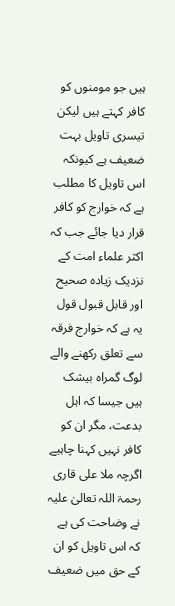ہیں جو مومنوں کو کافر کہتے ہیں لیکن تیسری تاویل بہت ضعیف ہے کیونکہ اس تاویل کا مطلب ہے کہ خوارج کو کافر قرار دیا جائے جب کہ اکثر علماء امت کے نزدیک زیادہ صحیح اور قابل قبول قول یہ ہے کہ خوارج فرقہ سے تعلق رکھنے والے لوگ گمراہ بیشک ہیں جیسا کہ اہل بدعت، مگر ان کو کافر نہیں کہنا چاہیے اگرچہ ملا علی قاری رحمۃ اللہ تعالیٰ علیہ نے وضاحت کی ہے کہ اس تاویل کو ان کے حق میں ضعیف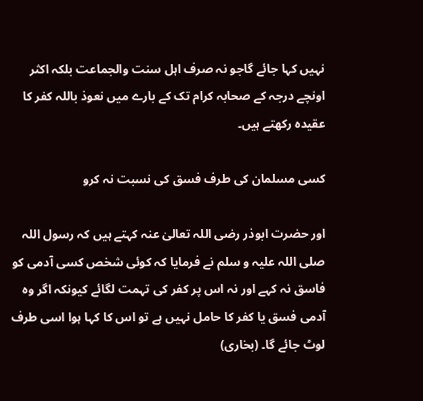نہیں کہا جائے گاجو نہ صرف اہل سنت والجماعت بلکہ اکثر اونچے درجہ کے صحابہ کرام تک کے بارے میں نعوذ باللہ کفر کا عقیدہ رکھتے ہیں۔

کسی مسلمان کی طرف فسق کی نسبت نہ کرو

اور حضرت ابوذر رضی اللہ تعالیٰ عنہ کہتے ہیں کہ رسول اللہ صلی اللہ علیہ و سلم نے فرمایا کہ کوئی شخص کسی آدمی کو فاسق نہ کہے اور نہ اس پر کفر کی تہمت لگائے کیونکہ اگر وہ آدمی فسق یا کفر کا حامل نہیں ہے تو اس کا کہا ہوا اسی طرف لوٹ جائے گا۔ (بخاری)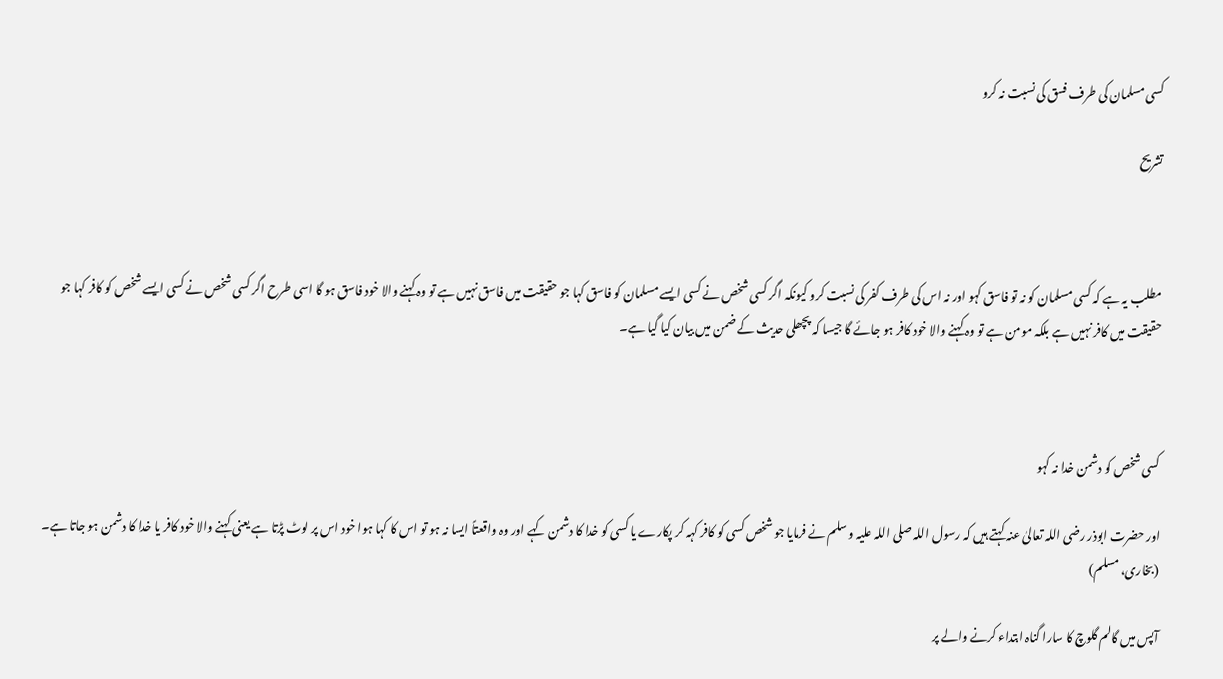کسی مسلمان کی طرف فسق کی نسبت نہ کرو

تشریح



مطلب یہ ہے کہ کسی مسلمان کو نہ تو فاسق کہو اور نہ اس کی طرف کفر کی نسبت کرو کیونکہ اگر کسی شخص نے کسی ایسے مسلمان کو فاسق کہا جو حقیقت میں فاسق نہیں ہے تو وہ کہنے والا خود فاسق ہو گا اسی طرح اگر کسی شخص نے کسی ایسے شخص کو کافر کہا جو حقیقت میں کافر نہیں ہے بلکہ مومن ہے تو وہ کہنے والا خود کافر ہو جائے گا جیسا کہ پچھلی حدیث کے ضمن میں بیان کیا گیا ہے۔



کسی شخص کو دشمن خدا نہ کہو

اور حضرت ابوذر رضی اللہ تعالیٰ عنہ کہتے ہیں کہ رسول اللہ صلی اللہ علیہ و سلم نے فرمایا جو شخص کسی کو کافر کہہ کر پکارے یا کسی کو خدا کا دشمن کہے اور وہ واقعتاً ایسا نہ ہو تو اس کا کہا ہوا خود اس پر لوٹ پڑتا ہے یعنی کہنے والا خود کافر یا خدا کا دشمن ہو جاتا ہے۔ (بخاری، مسلم)

آپس میں گالم گلوچ کا سارا گناہ ابتداء کرنے والے پر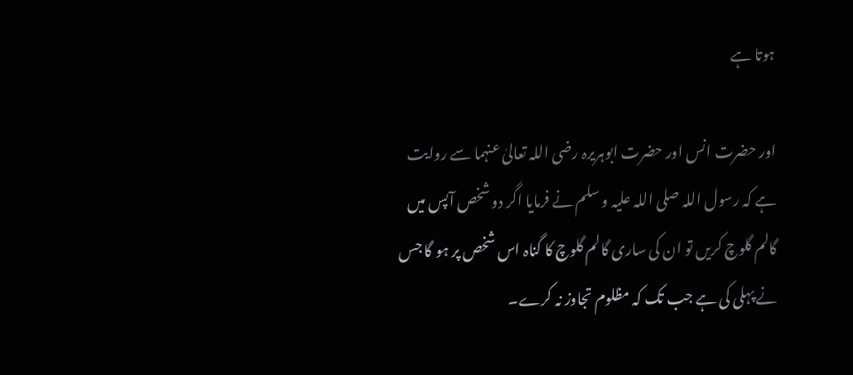ہوتا ہے

اور حضرت انس اور حضرت ابوہریرہ رضی اللہ تعالیٰ عنہما سے روایت ہے کہ رسول اللہ صلی اللہ علیہ و سلم نے فرمایا اگر دو شخص آپس میں گالم گلوچ کریں تو ان کی ساری گالم گلوچ کا گناہ اس شخص پر ہو گا جس نے پہلی کی ہے جب تک کہ مظلوم تجاوز نہ کرے۔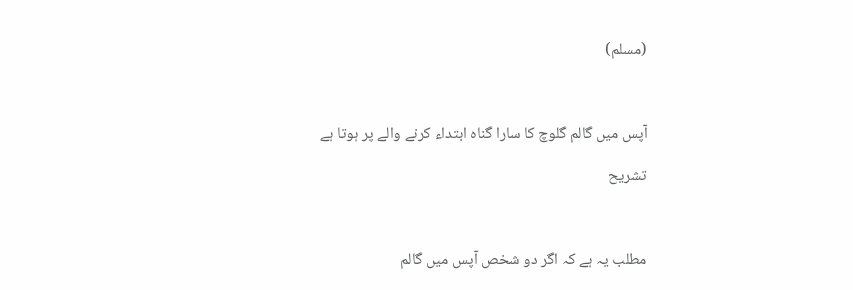(مسلم)



آپس میں گالم گلوچ کا سارا گناہ ابتداء کرنے والے پر ہوتا ہے

تشریح



مطلب یہ ہے کہ اگر دو شخص آپس میں گالم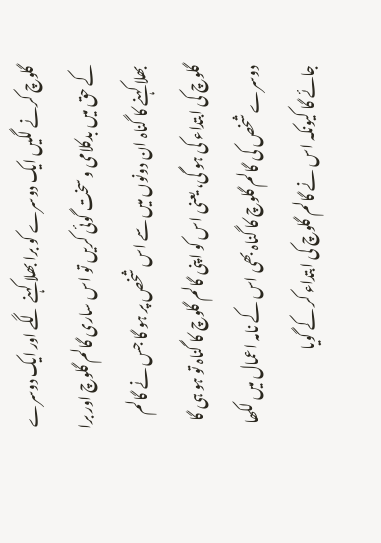گلوچ کرنے لگیں ایک دوسرے کو برا بھلا کہنے لگے اور ایک دوسرے کے حق میں بدکلامی و سخت گوئی کریں تو اس ساری گالم گلوچ اور برا بھلا کہنے کا گناہ ان دونوں میں سے اس شخص پر ہو گا جس نے گالم گلوچ کی ابتداء کی ہو گی، یعنی اس کو اپنی گالم گلوچ کا گناہ تو ہو ہی گا دوسرے شخص کی گالم گلوچ کا گناہ بھی اس کے نامہ اعمال میں لکھا جائے گا کیونکہ اس نے گالم گلوچ کی ابتداء کر کے گویا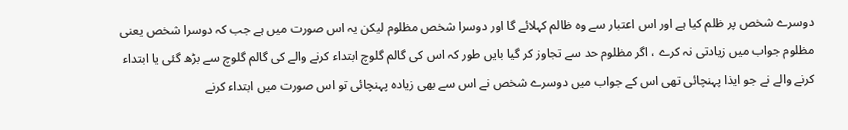دوسرے شخص پر ظلم کیا ہے اور اس اعتبار سے وہ ظالم کہلائے گا اور دوسرا شخص مظلوم لیکن یہ اس صورت میں ہے جب کہ دوسرا شخص یعنی مظلوم جواب میں زیادتی نہ کرے ، اگر مظلوم حد سے تجاوز کر گیا بایں طور کہ اس کی گالم گلوچ ابتداء کرنے والے کی گالم گلوچ سے بڑھ گئی یا ابتداء کرنے والے نے جو ایذا پہنچائی تھی اس کے جواب میں دوسرے شخص نے اس سے بھی زیادہ پہنچائی تو اس صورت میں ابتداء کرنے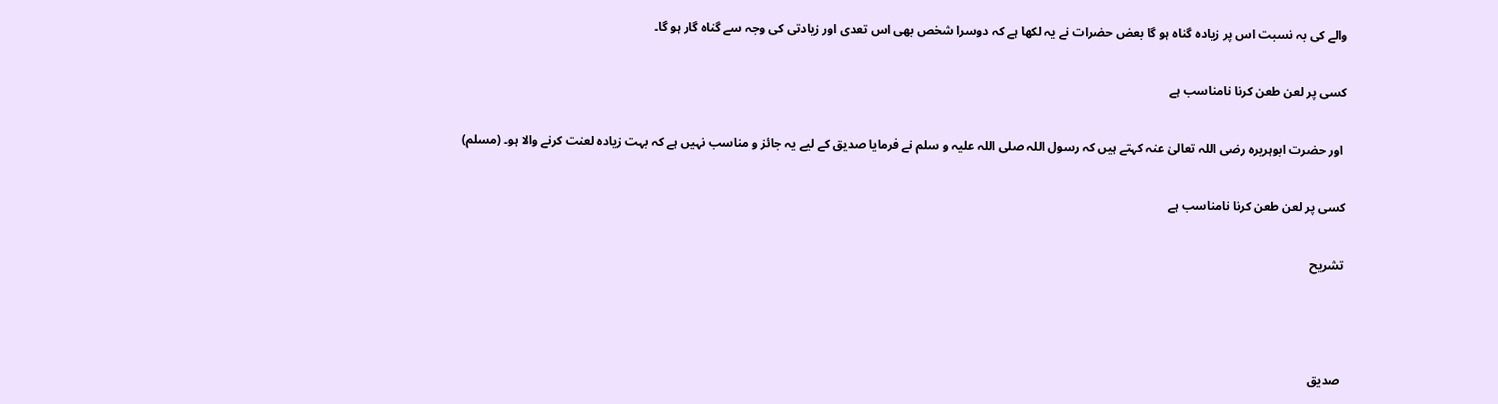والے کی بہ نسبت اس پر زیادہ گناہ ہو گا بعض حضرات نے یہ لکھا ہے کہ دوسرا شخص بھی اس تعدی اور زیادتی کی وجہ سے گناہ گار ہو گا۔

کسی پر لعن طعن کرنا نامناسب ہے

 اور حضرت ابوہریرہ رضی اللہ تعالیٰ عنہ کہتے ہیں کہ رسول اللہ صلی اللہ علیہ و سلم نے فرمایا صدیق کے لیے یہ جائز و مناسب نہیں ہے کہ بہت زیادہ لعنت کرنے والا ہو۔ (مسلم)

کسی پر لعن طعن کرنا نامناسب ہے

تشریح



 صدیق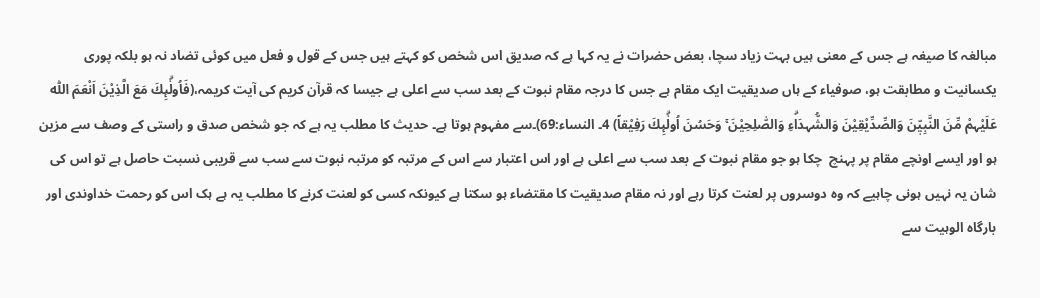مبالغہ کا صیغہ ہے جس کے معنی ہیں بہت زیاد سچا، بعض حضرات نے یہ کہا ہے کہ صدیق اس شخص کو کہتے ہیں جس کے قول و فعل میں کوئی تضاد نہ ہو بلکہ پوری یکسانیت و مطابقت ہو، صوفیاء کے ہاں صدیقیت ایک مقام ہے جس کا درجہ مقام نبوت کے بعد سب سے اعلی ہے جیسا کہ قرآن کریم کی آیت کریمہ،(فَاُولٰۗىِٕكَ مَعَ الَّذِيْنَ اَنْعَمَ اللّٰہ عَلَيْہمْ مِّنَ النَّبِيّٖنَ وَالصِّدِّيْقِيْنَ وَالشُّہدَاۗءِ وَالصّٰلِحِيْنَ ۚ وَحَسُنَ اُولٰۗىِٕكَ رَفِيْقاً) 4۔ النساء:69)۔سے مفہوم ہوتا ہے۔ حدیث کا مطلب یہ ہے کہ جو شخص صدق و راستی کے وصف سے مزین ہو اور ایسے اونچے مقام پر پہنچ  چکا ہو جو مقام نبوت کے بعد سب سے اعلی ہے اور اس اعتبار سے اس کے مرتبہ کو مرتبہ نبوت سے سب سے قریبی نسبت حاصل ہے تو اس کی شان یہ نہیں ہونی چاہیے کہ وہ دوسروں پر لعنت کرتا رہے اور نہ مقام صدیقیت کا مقتضاء ہو سکتا ہے کیونکہ کسی کو لعنت کرنے کا مطلب یہ ہے ہک اس کو رحمت خداوندی اور بارگاہ الوہیت سے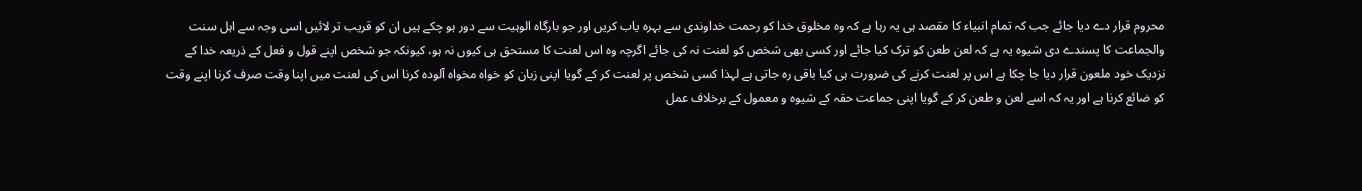محروم قرار دے دیا جائے جب کہ تمام انبیاء کا مقصد ہی یہ رہا ہے کہ وہ مخلوق خدا کو رحمت خداوندی سے بہرہ یاب کریں اور جو بارگاہ الوہیت سے دور ہو چکے ہیں ان کو قریب تر لائیں اسی وجہ سے اہل سنت والجماعت کا پسندے دی شیوہ یہ ہے کہ لعن طعن کو ترک کیا جائے اور کسی بھی شخص کو لعنت نہ کی جائے اگرچہ وہ اس لعنت کا مستحق ہی کیوں نہ ہو، کیونکہ جو شخص اپنے قول و فعل کے ذریعہ خدا کے نزدیک خود ملعون قرار دیا جا چکا ہے اس پر لعنت کرنے کی ضرورت ہی کیا باقی رہ جاتی ہے لہذا کسی شخص پر لعنت کر کے گویا اپنی زبان کو خواہ مخواہ آلودہ کرنا اس کی لعنت میں اپنا وقت صرف کرنا اپنے وقت کو ضائع کرنا ہے اور یہ کہ اسے لعن و طعن کر کے گویا اپنی جماعت حقہ کے شیوہ و معمول کے برخلاف عمل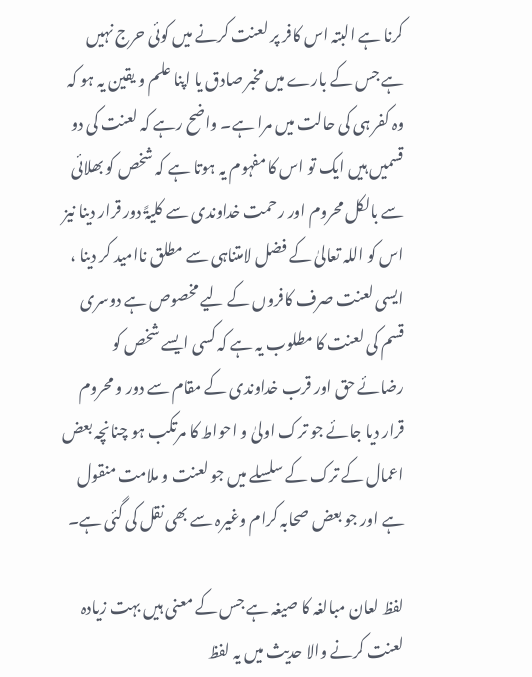کرنا ہے البتہ اس کافر پر لعنت کرنے میں کوئی حرج نہیں ہے جس کے بارے میں مخبر صادق یا اپنا علم و یقین یہ ہو کہ وہ کفر ہی کی حالت میں مرا ہے۔ واضح رہے کہ لعنت کی دو قسمیں ہیں ایک تو اس کا مفہوم یہ ہوتا ہے کہ شخص کو بھلائی سے بالکل محروم اور رحمت خداوندی سے کلیۃً دور قرار دینا نیز اس کو اللہ تعالیٰ کے فضل لامتناہی سے مطلق ناامید کر دینا ، ایسی لعنت صرف کافروں کے لیے مخصوص ہے دوسری قسم کی لعنت کا مطلوب یہ ہے کہ کسی ایسے شخص کو رضائے حق اور قرب خداوندی کے مقام سے دور و محروم قرار دیا جائے جو ترک اولیٰ و احواط کا مرتکب ہو چنانچہ بعض اعمال کے ترک کے سلسلے میں جو لعنت و ملامت منقول ہے اور جو بعض صحابہ کرام وغیرہ سے بھی نقل کی گئی ہے۔

لفظ لعان مبالغہ کا صیغہ ہے جس کے معنی ہیں بہت زیادہ لعنت کرنے والا حدیث میں یہ لفظ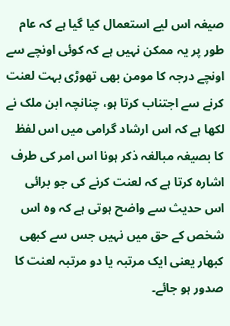صیغہ اس لیے استعمال کیا گیا ہے کہ عام طور پر یہ ممکن نہیں ہے کہ کوئی اونچے سے اونچے درجہ کا مومن بھی تھوڑی بہت لعنت کرنے سے اجتناب کرتا ہو، چنانچہ ابن ملک نے لکھا ہے کہ اس ارشاد گرامی میں اس لفظ کا بصیغہ مبالغہ ذکر ہونا اس امر کی طرف اشارہ کرتا ہے کہ لعنت کرنے کی جو برائی اس حدیث سے واضح ہوتی ہے کہ وہ اس شخص کے حق میں نہیں جس سے کبھی کبھار یعنی ایک مرتبہ یا دو مرتبہ لعنت کا صدور ہو جائے۔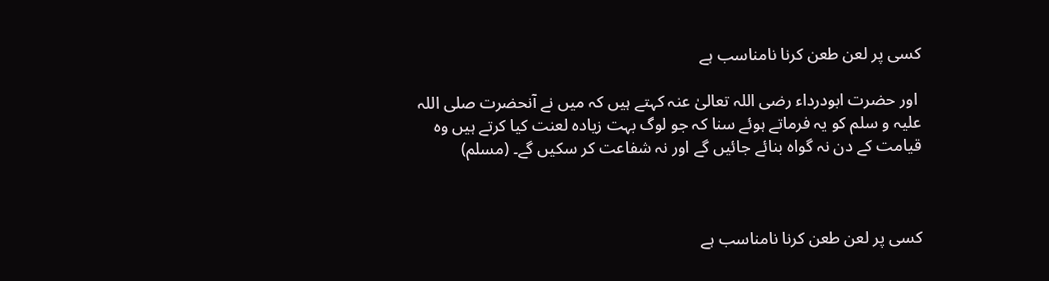کسی پر لعن طعن کرنا نامناسب ہے

 اور حضرت ابودرداء رضی اللہ تعالیٰ عنہ کہتے ہیں کہ میں نے آنحضرت صلی اللہ علیہ و سلم کو یہ فرماتے ہوئے سنا کہ جو لوگ بہت زیادہ لعنت کیا کرتے ہیں وہ قیامت کے دن نہ گواہ بنائے جائیں گے اور نہ شفاعت کر سکیں گے۔ (مسلم)



کسی پر لعن طعن کرنا نامناسب ہے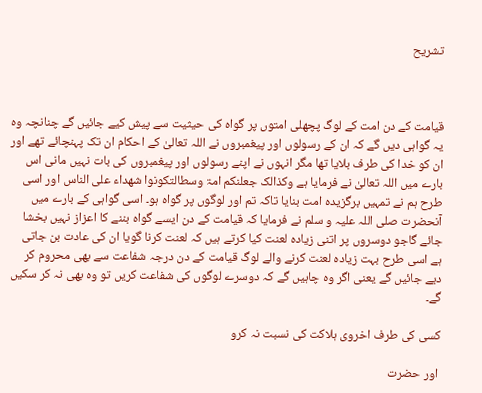تشریح



قیامت کے دن امت کے لوگ پچھلی امتوں پر گواہ کی حیثیت سے پیش کیے جائیں گے چنانچہ وہ یہ گواہی دیں گے کہ ان کے رسولوں اور پیغمبروں نے اللہ تعالیٰ کے احکام ان تک پہنچائے تھے اور ان کو خدا کی طرف بلایا تھا مگر انہوں نے اپنے رسولوں اور پیغمبروں کی بات نہیں مانی اس بارے میں اللہ تعالیٰ نے فرمایا ہے وکذالک جعلنکم امۃ وسطالتکونوا شھداء علی الناس اور اسی طرح ہم نے تمہیں برگزیدہ امت بنایا تاکہ تم اور لوگوں پر گواہ ہو۔ اسی گواہی کے بارے میں آنحضرت صلی اللہ علیہ و سلم نے فرمایا کہ قیامت کے دن ایسے گواہ بننے کا اعزاز نہیں بخشا جائے گاجو دوسروں پر اتنی زیادہ لعنت کیا کرتے ہیں کہ لعنت کرنا گویا ان کی عادت بن جاتی ہے اسی طرح بہت زیادہ لعنت کرنے والے لوگ قیامت کے دن درجہ شفاعت سے بھی محروم کر دیے جائیں گے یعنی اگر وہ چاہیں گے کہ دوسرے لوگوں کی شفاعت کریں تو وہ بھی نہ کر سکیں گے۔

کسی کی طرف اخروی ہلاکت کی نسبت نہ کرو

 اور حضرت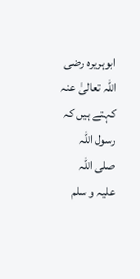ابوہریرہ رضی اللہ تعالیٰ عنہ کہتے ہیں کہ رسول اللہ صلی اللہ علیہ و سلم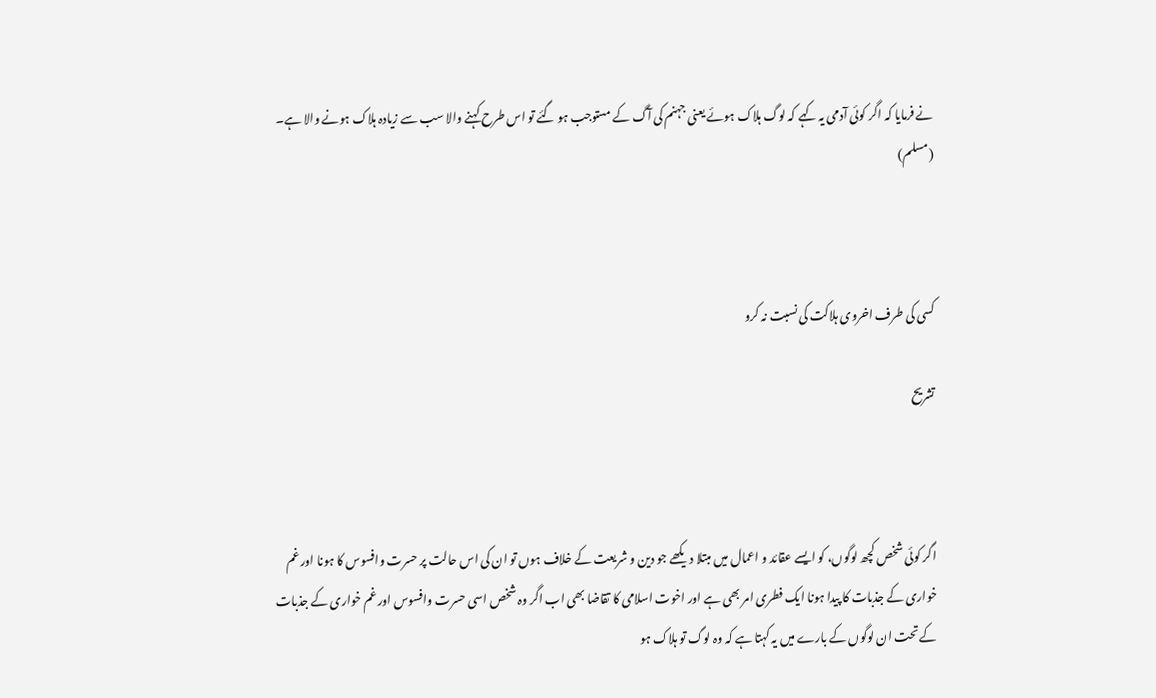نے فرمایا کہ اگر کوئی آدمی یہ کہے کہ لوگ ہلاک ہوئے یعنی جہنم کی آگ کے مستوجب ہو گئے تو اس طرح کہنے والا سب سے زیادہ ہلاک ہونے والا ہے۔ (مسلم)



کسی کی طرف اخروی ہلاکت کی نسبت نہ کرو

تشریح



اگر کوئی شخص کچھ لوگوں، کو ایسے عقائد و اعمال میں مبتلا دیکھے جو دین و شریعت کے خلاف ہوں تو ان کی اس حالت پر حسرت وافسوس کا ہونا اور غم خواری کے جذبات کا پیدا ہونا ایک فطری امر بھی ہے اور اخوت اسلامی کا تقاضا بھی اب اگر وہ شخص اسی حسرت وافسوس اور غم خواری کے جذبات کے تحت ان لوگوں کے بارے میں یہ کہتا ہے کہ وہ لوگ تو ہلاک ہو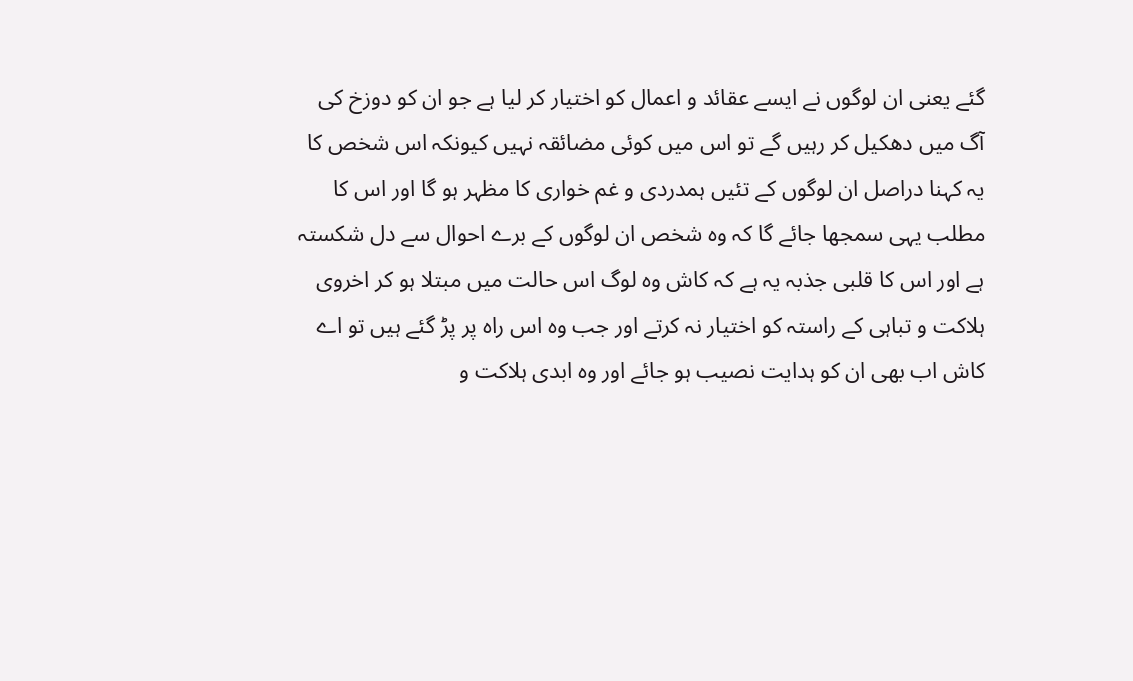گئے یعنی ان لوگوں نے ایسے عقائد و اعمال کو اختیار کر لیا ہے جو ان کو دوزخ کی آگ میں دھکیل کر رہیں گے تو اس میں کوئی مضائقہ نہیں کیونکہ اس شخص کا یہ کہنا دراصل ان لوگوں کے تئیں ہمدردی و غم خواری کا مظہر ہو گا اور اس کا مطلب یہی سمجھا جائے گا کہ وہ شخص ان لوگوں کے برے احوال سے دل شکستہ ہے اور اس کا قلبی جذبہ یہ ہے کہ کاش وہ لوگ اس حالت میں مبتلا ہو کر اخروی ہلاکت و تباہی کے راستہ کو اختیار نہ کرتے اور جب وہ اس راہ پر پڑ گئے ہیں تو اے کاش اب بھی ان کو ہدایت نصیب ہو جائے اور وہ ابدی ہلاکت و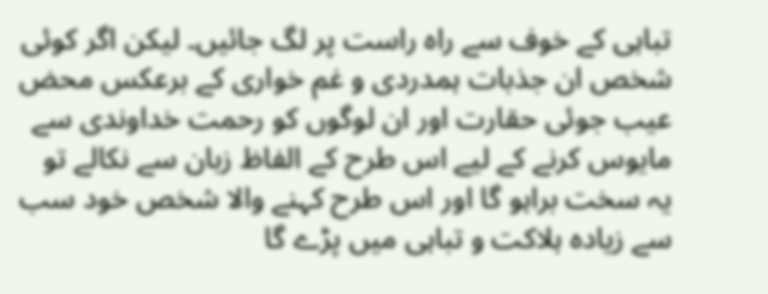تباہی کے خوف سے راہ راست پر لگ جائیں۔ لیکن اگر کوئی شخص ان جذبات ہمدردی و غم خواری کے برعکس محض عیب جوئی حقارت اور ان لوگوں کو رحمت خداوندی سے مایوس کرنے کے لیے اس طرح کے الفاظ زبان سے نکالے تو یہ سخت براہو گا اور اس طرح کہنے والا شخص خود سب سے زیادہ ہلاکت و تباہی میں پڑے گا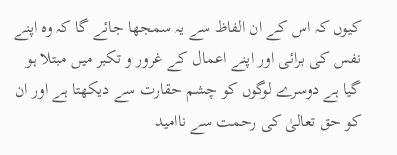کیوں کہ اس کے ان الفاظ سے یہ سمجھا جائے گا کہ وہ اپنے نفس کی برائی اور اپنے اعمال کے غرور و تکبر میں مبتلا ہو گیا ہے دوسرے لوگوں کو چشم حقارت سے دیکھتا ہے اور ان کو حق تعالیٰ کی رحمت سے ناامید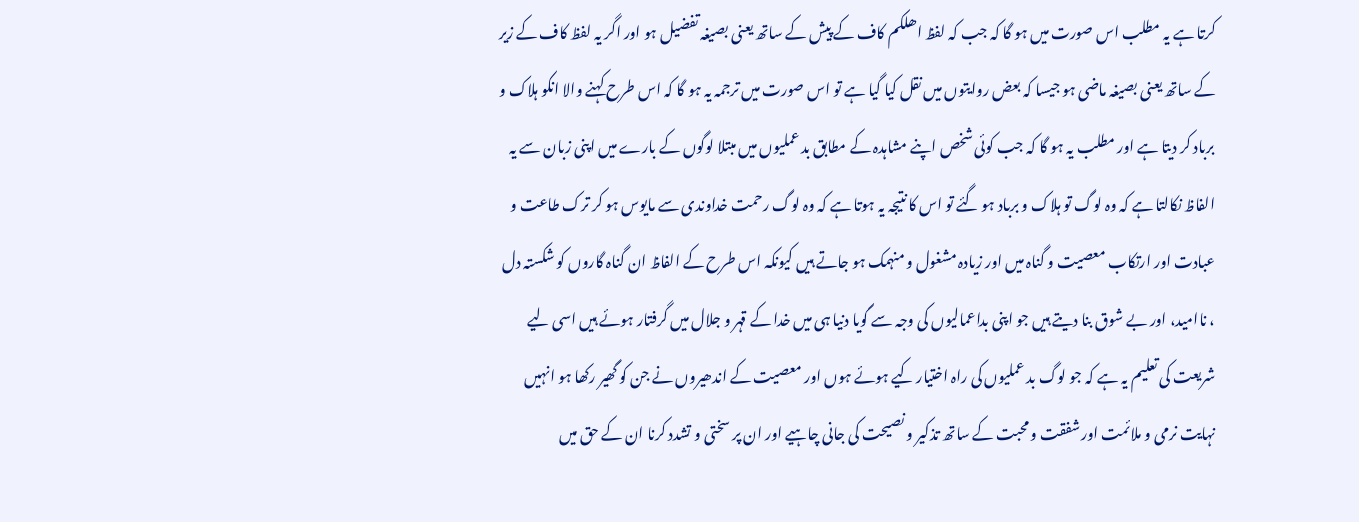کرتا ہے یہ مطلب اس صورت میں ہو گا کہ جب کہ لفظ اھلکم کاف کے پیش کے ساتھ یعنی بصیغہ تفضیل ہو اور اگر یہ لفظ کاف کے زیر کے ساتھ یعنی بصیغہ ماضی ہو جیسا کہ بعض روایتوں میں نقل کیا گیا ہے تو اس صورت میں ترجمہ یہ ہو گا کہ اس طرح کہنے والا انکو ہلاک و برباد کر دیتا ہے اور مطلب یہ ہو گا کہ جب کوئی شخص اپنے مشاہدہ کے مطابق بد عملیوں میں مبتلا لوگوں کے بارے میں اپنی زبان سے یہ الفاظ نکالتا ہے کہ وہ لوگ تو ہلاک و برباد ہو گئے تو اس کا نتیجہ یہ ہوتا ہے کہ وہ لوگ رحمت خداوندی سے مایوس ہو کر ترک طاعت و عبادت اور ارتکاب معصیت و گناہ میں اور زیادہ مشغول و منہمک ہو جاتے ہیں کیونکہ اس طرح کے الفاظ ان گناہ گاروں کو شکستہ دل ، ناامید، اور بے شوق بنا دیتے ہیں جو اپنی بداعمالیوں کی وجہ سے گویا دنیا ہی میں خدا کے قہر و جلال میں گرفتار ہوئے ہیں اسی لیے شریعت کی تعلیم یہ ہے کہ جو لوگ بد عملیوں کی راہ اختیار کیے ہوئے ہوں اور معصیت کے اندھیروں نے جن کو گھیر رکھا ہو انہیں نہایت نرمی و ملائمت اور شفقت و محبت کے ساتھ تذکیر و نصیحت کی جانی چاہیے اور ان پر سختی و تشدد کرنا ان کے حق میں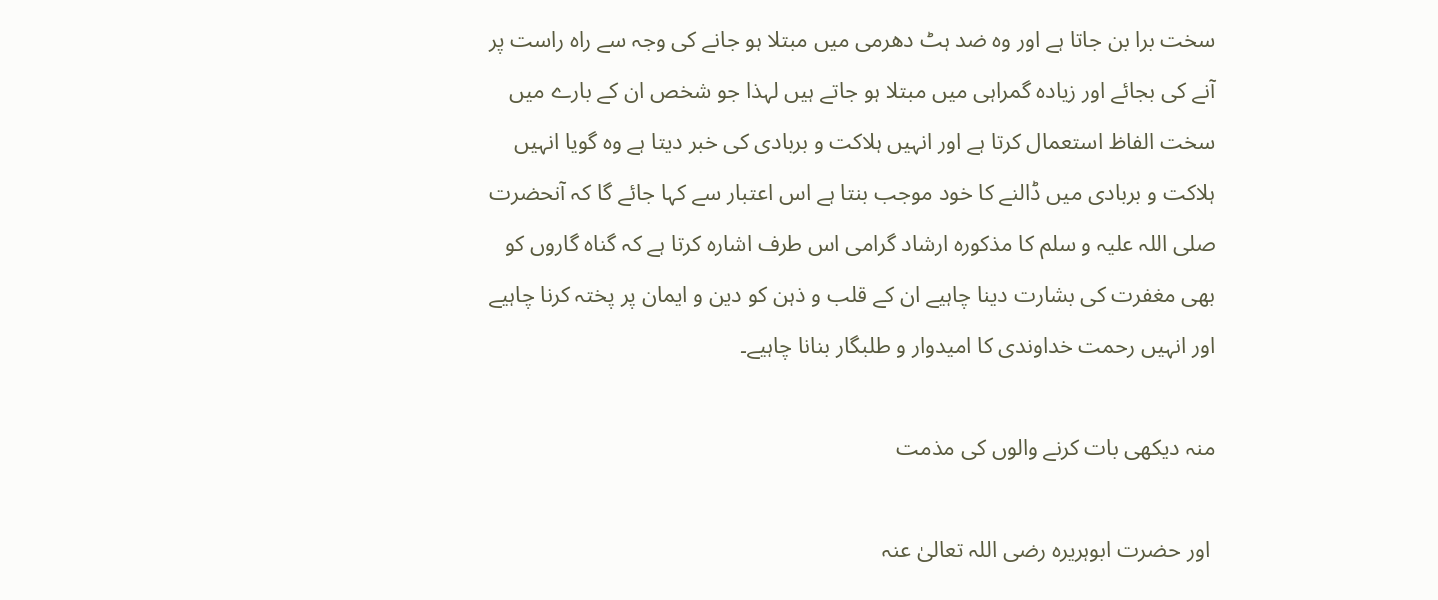سخت برا بن جاتا ہے اور وہ ضد ہٹ دھرمی میں مبتلا ہو جانے کی وجہ سے راہ راست پر آنے کی بجائے اور زیادہ گمراہی میں مبتلا ہو جاتے ہیں لہذا جو شخص ان کے بارے میں سخت الفاظ استعمال کرتا ہے اور انہیں ہلاکت و بربادی کی خبر دیتا ہے وہ گویا انہیں ہلاکت و بربادی میں ڈالنے کا خود موجب بنتا ہے اس اعتبار سے کہا جائے گا کہ آنحضرت صلی اللہ علیہ و سلم کا مذکورہ ارشاد گرامی اس طرف اشارہ کرتا ہے کہ گناہ گاروں کو بھی مغفرت کی بشارت دینا چاہیے ان کے قلب و ذہن کو دین و ایمان پر پختہ کرنا چاہیے اور انہیں رحمت خداوندی کا امیدوار و طلبگار بنانا چاہیے۔

منہ دیکھی بات کرنے والوں کی مذمت

 اور حضرت ابوہریرہ رضی اللہ تعالیٰ عنہ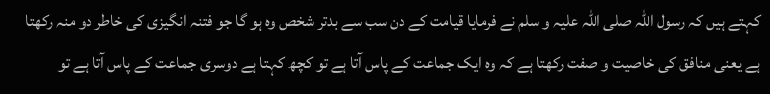کہتے ہیں کہ رسول اللہ صلی اللہ علیہ و سلم نے فرمایا قیامت کے دن سب سے بدتر شخص وہ ہو گا جو فتنہ انگیزی کی خاطر دو منہ رکھتا ہے یعنی منافق کی خاصیت و صفت رکھتا ہے کہ وہ ایک جماعت کے پاس آتا ہے تو کچھ کہتا ہے دوسری جماعت کے پاس آتا ہے تو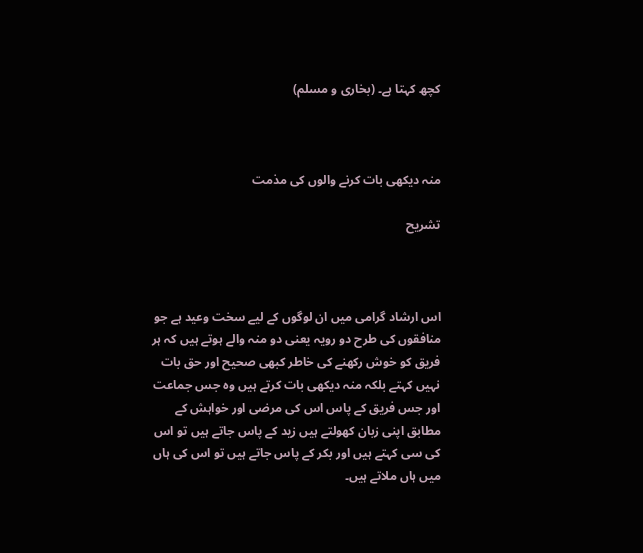کچھ کہتا ہے۔ (بخاری و مسلم)



منہ دیکھی بات کرنے والوں کی مذمت

تشریح



اس ارشاد گرامی میں ان لوگوں کے لیے سخت وعید ہے جو منافقوں کی طرح دو رویہ یعنی دو منہ والے ہوتے ہیں کہ ہر فریق کو خوش رکھنے کی خاطر کبھی صحیح اور حق بات نہیں کہتے بلکہ منہ دیکھی بات کرتے ہیں وہ جس جماعت اور جس فریق کے پاس اس کی مرضی اور خواہش کے مطابق اپنی زبان کھولتے ہیں زید کے پاس جاتے ہیں تو اس کی سی کہتے ہیں اور بکر کے پاس جاتے ہیں تو اس کی ہاں میں ہاں ملاتے ہیں۔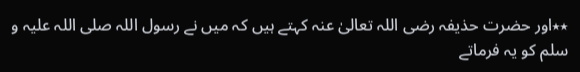٭٭اور حضرت حذیفہ رضی اللہ تعالیٰ عنہ کہتے ہیں کہ میں نے رسول اللہ صلی اللہ علیہ و سلم کو یہ فرماتے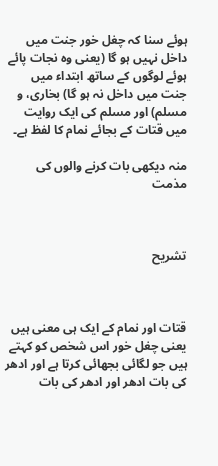ہوئے سنا کہ چغل خور جنت میں داخل نہیں ہو گا (یعنی وہ نجات پائے ہوئے لوگوں کے ساتھ ابتداء میں جنت میں داخل نہ ہو گا) بخاری، و مسلم) اور مسلم کی ایک روایت میں قتات کے بجائے نمام کا لفظ ہے۔

منہ دیکھی بات کرنے والوں کی مذمت



تشریح



قتات اور نمام کے ایک ہی معنی ہیں یعنی چغل خور اس شخص کو کہتے ہیں جو لگائی بجھائی کرتا ہے اور ادھر کی بات ادھر اور ادھر کی بات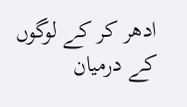ادھر کر کے لوگوں کے درمیان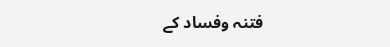فتنہ وفساد کے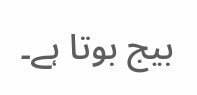بیج بوتا ہے۔